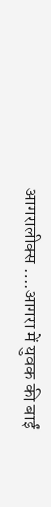आगरालीक्स ….आगरा में युवक की बाईं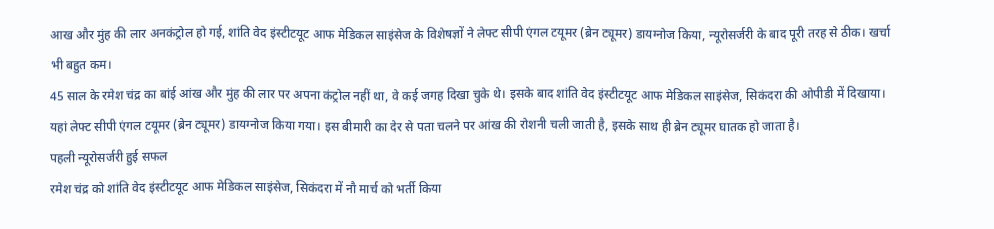आख और मुंह की लार अनकंट्रोल हो गई, शांति वेद इंस्टीटयूट आफ मेडिकल साइंसेज के विशेषज्ञों ने लेफ्ट सीपी एंगल टयूमर (ब्रेन ट्यूमर) डायग्नोज किया, न्यूरोसर्जरी के बाद पूरी तरह से ठीक। खर्चा भी बहुत कम।
45 साल के रमेश चंद्र का बांई आंख और मुंह की लार पर अपना कंट्रोल नहीं था, वे कई जगह दिखा चुके थे। इसके बाद शांति वेद इंस्टीटयूट आफ मेडिकल साइंसेज, सिकंदरा की ओपीडी में दिखाया। यहां लेफ्ट सीपी एंगल टयूमर (ब्रेन ट्यूमर) डायग्नोज किया गया। इस बीमारी का देर से पता चलने पर आंख की रोशनी चली जाती है, इसके साथ ही ब्रेन ट्यूमर घातक हो जाता है।
पहली न्यूरोसर्जरी हुई सफल
रमेश चंद्र को शांति वेद इंस्टीटयूट आफ मेडिकल साइंसेज, सिकंदरा में नौ मार्च को भर्ती किया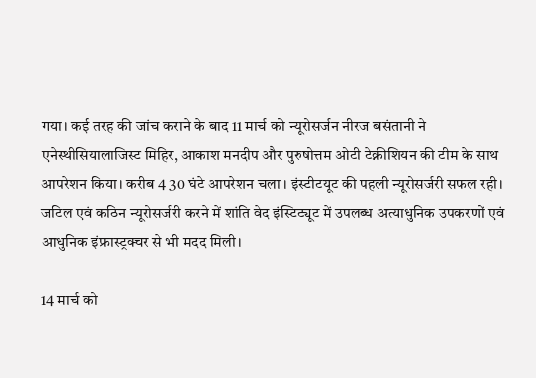गया। कई तरह की जांच कराने के बाद 11 मार्च को न्यूरोसर्जन नीरज बसंतानी ने एनेस्थीसियालाजिस्ट मिहिर, आकाश मनदीप और पुरुषोत्तम ओटी टेक्नीशियन की टीम के साथ आपरेशन किया। करीब 4 30 घंटे आपरेशन चला। इंस्टीटयूट की पहली न्यूरोसर्जरी सफल रही। जटिल एवं कठिन न्यूरोसर्जरी करने में शांति वेद इंस्टिट्यूट में उपलब्ध अत्याधुनिक उपकरणों एवं आधुनिक इंफ्रास्ट्रक्चर से भी मदद मिली।

14 मार्च को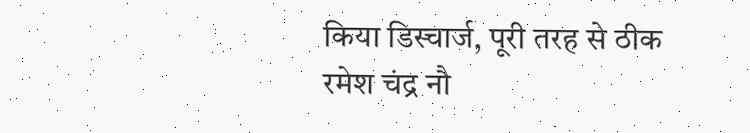किया डिस्चार्ज, पूरी तरह से ठीक
रमेश चंद्र नौ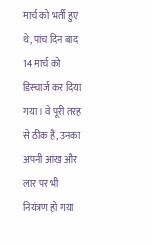मार्च को भर्ती हुए थे, पांच दिन बाद 14 मार्च को डिस्चार्ज कर दिया गया। वे पूरी तरह से ठीक हैं, उनका अपनी आंख और लार पर भी नियंत्रण हो गया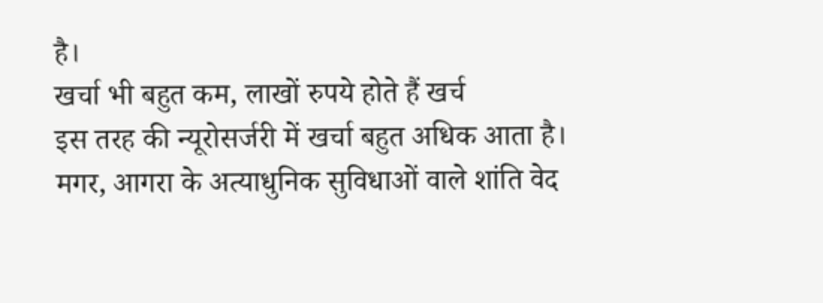है।
खर्चा भी बहुत कम, लाखों रुपये होते हैं खर्च
इस तरह की न्यूरोसर्जरी में खर्चा बहुत अधिक आता है। मगर, आगरा के अत्याधुनिक सुविधाओं वाले शांति वेद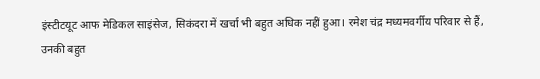इंस्टीटयूट आफ मेडिकल साइंसेज, सिकंदरा में खर्चा भी बहुत अधिक नहीं हुआ। रमेश चंद्र मध्यमवर्गीय परिवार से हैं, उनकी बहुत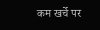कम खर्चे पर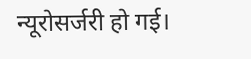न्यूरोसर्जरी हो गई।